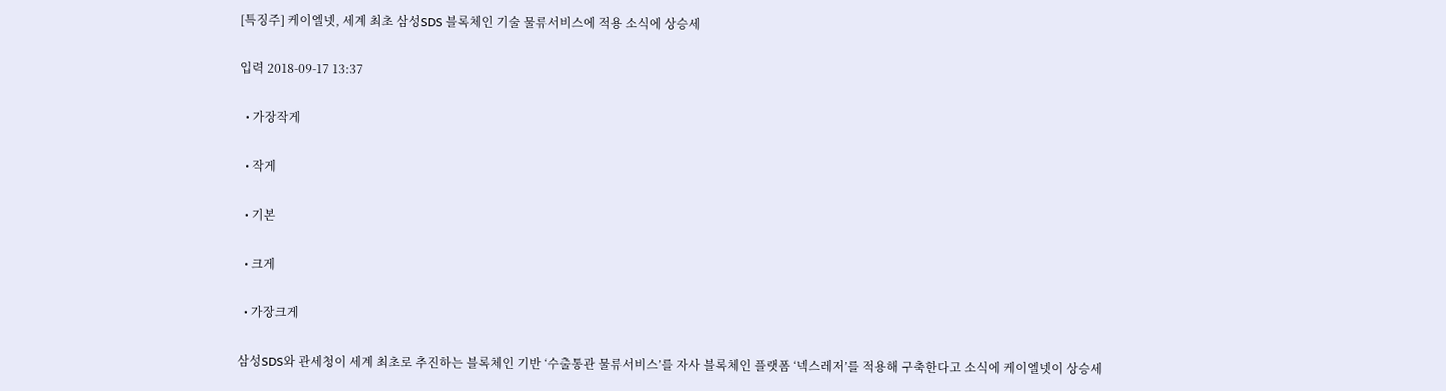[특징주] 케이엘넷, 세계 최초 삼성SDS 블록체인 기술 물류서비스에 적용 소식에 상승세

입력 2018-09-17 13:37

  • 가장작게

  • 작게

  • 기본

  • 크게

  • 가장크게

삼성SDS와 관세청이 세계 최초로 추진하는 블록체인 기반 ‘수출통관 물류서비스’를 자사 블록체인 플랫폼 ‘넥스레저’를 적용해 구축한다고 소식에 케이엘넷이 상승세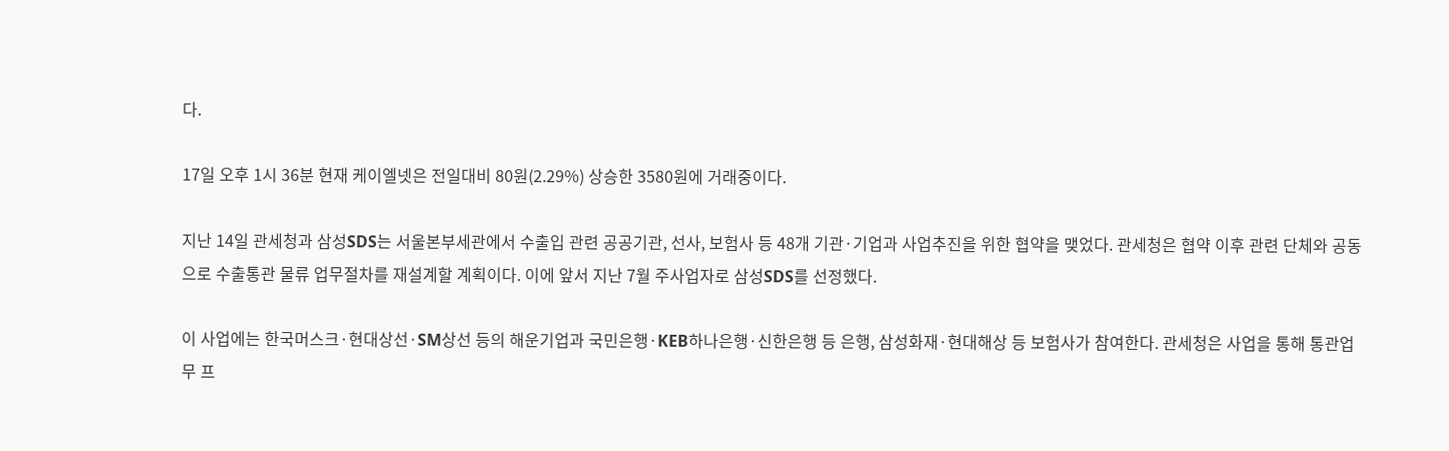다.

17일 오후 1시 36분 현재 케이엘넷은 전일대비 80원(2.29%) 상승한 3580원에 거래중이다.

지난 14일 관세청과 삼성SDS는 서울본부세관에서 수출입 관련 공공기관, 선사, 보험사 등 48개 기관·기업과 사업추진을 위한 협약을 맺었다. 관세청은 협약 이후 관련 단체와 공동으로 수출통관 물류 업무절차를 재설계할 계획이다. 이에 앞서 지난 7월 주사업자로 삼성SDS를 선정했다.

이 사업에는 한국머스크·현대상선·SM상선 등의 해운기업과 국민은행·KEB하나은행·신한은행 등 은행, 삼성화재·현대해상 등 보험사가 참여한다. 관세청은 사업을 통해 통관업무 프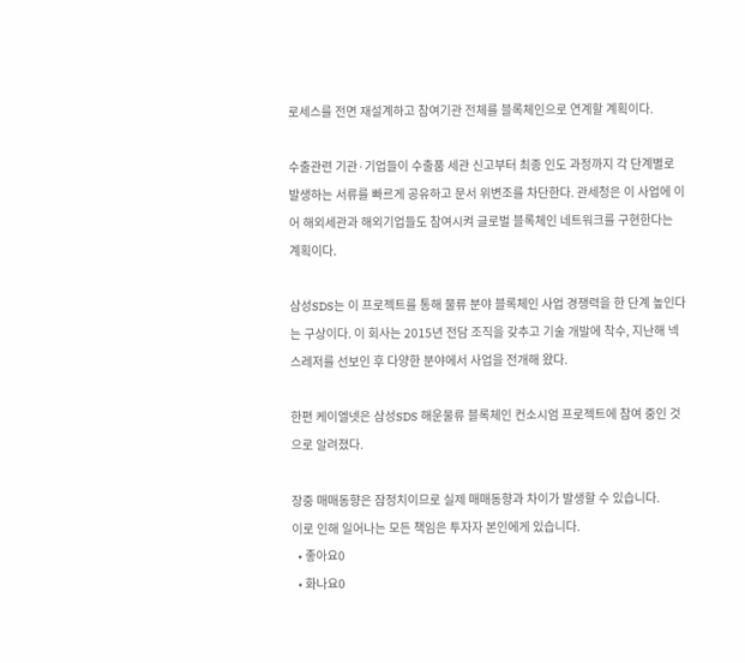로세스를 전면 재설계하고 참여기관 전체를 블록체인으로 연계할 계획이다.

수출관련 기관·기업들이 수출품 세관 신고부터 최종 인도 과정까지 각 단계별로 발생하는 서류를 빠르게 공유하고 문서 위변조를 차단한다. 관세청은 이 사업에 이어 해외세관과 해외기업들도 참여시켜 글로벌 블록체인 네트워크를 구현한다는 계획이다.

삼성SDS는 이 프로젝트를 통해 물류 분야 블록체인 사업 경쟁력을 한 단계 높인다는 구상이다. 이 회사는 2015년 전담 조직을 갖추고 기술 개발에 착수, 지난해 넥스레저를 선보인 후 다양한 분야에서 사업을 전개해 왔다.

한편 케이엘넷은 삼성SDS 해운물류 블록체인 컨소시엄 프로젝트에 참여 중인 것으로 알려졌다.

장중 매매동향은 잠정치이므로 실제 매매동향과 차이가 발생할 수 있습니다.
이로 인해 일어나는 모든 책임은 투자자 본인에게 있습니다.
  • 좋아요0
  • 화나요0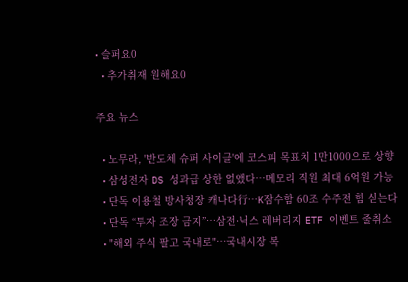• 슬퍼요0
  • 추가취재 원해요0

주요 뉴스

  • 노무라, '반도체 슈퍼 사이클'에 코스피 목표치 1만1000으로 상향
  • 삼성전자 DS 성과급 상한 없앴다…메모리 직원 최대 6억원 가능
  • 단독 이용철 방사청장 캐나다行…K잠수함 60조 수주전 힘 싣는다
  • 단독 “투자 조장 금지”…삼전·닉스 레버리지 ETF 이벤트 줄취소
  • "해외 주식 팔고 국내로"…국내시장 복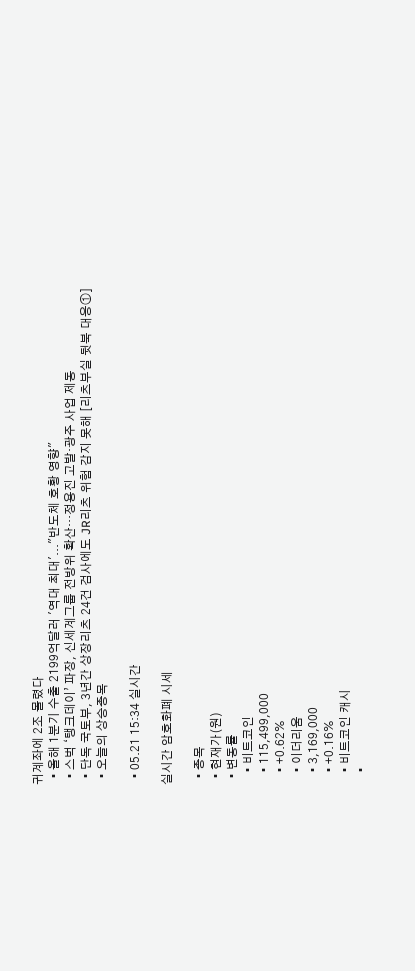귀계좌에 2조 몰렸다
  • 올해 1분기 수출 2199억달러 '역대 최대'..."반도체 호황 영향"
  • 스벅 ‘탱크데이’ 파장, 신세계그룹 전방위 확산…정용진 고발·광주 사업 제동
  • 단독 국토부, 3년간 상장리츠 24건 검사에도 JR리츠 위험 감지 못해 [리츠부실 뒷북 대응①]
  • 오늘의 상승종목

  • 05.21 15:34 실시간

실시간 암호화폐 시세

  • 종목
  • 현재가(원)
  • 변동률
    • 비트코인
    • 115,499,000
    • +0.62%
    • 이더리움
    • 3,169,000
    • +0.16%
    • 비트코인 캐시
    •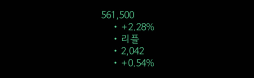561,500
    • +2.28%
    • 리플
    • 2,042
    • +0.54%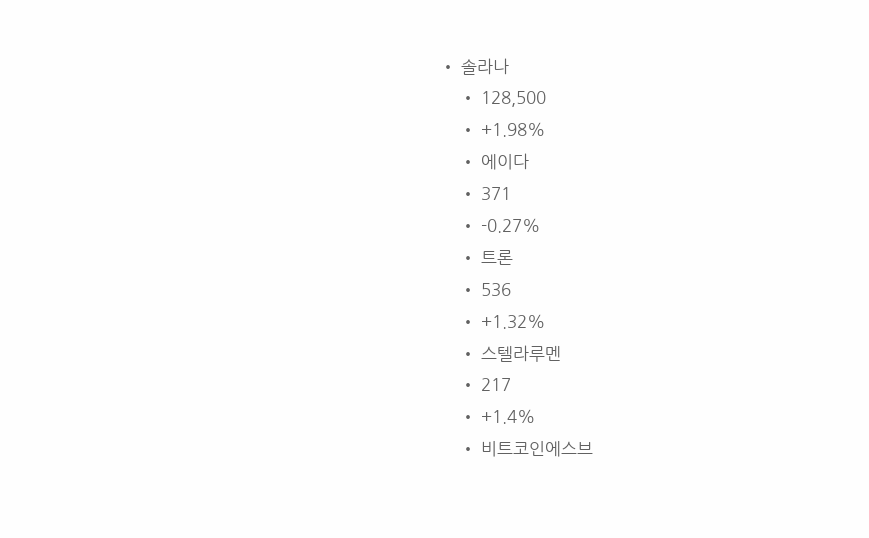• 솔라나
    • 128,500
    • +1.98%
    • 에이다
    • 371
    • -0.27%
    • 트론
    • 536
    • +1.32%
    • 스텔라루멘
    • 217
    • +1.4%
    • 비트코인에스브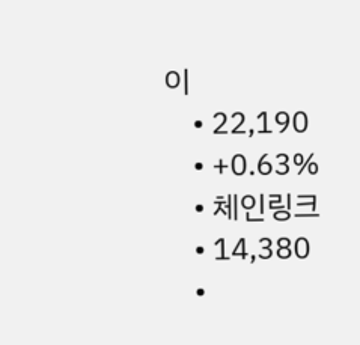이
    • 22,190
    • +0.63%
    • 체인링크
    • 14,380
    •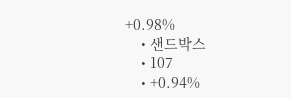+0.98%
    • 샌드박스
    • 107
    • +0.94%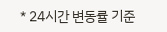* 24시간 변동률 기준